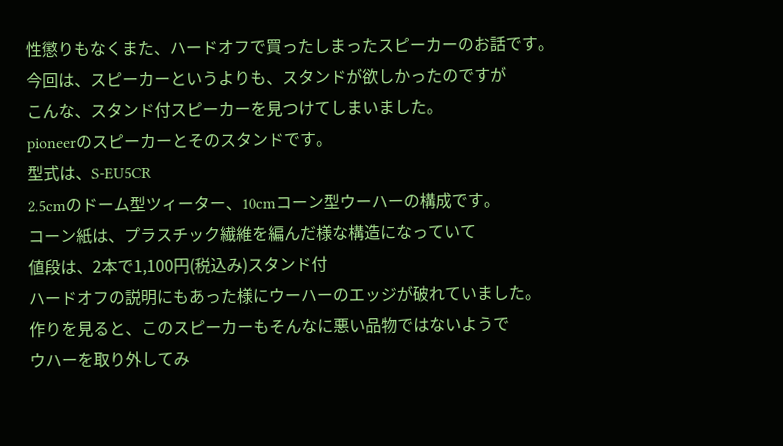性懲りもなくまた、ハードオフで買ったしまったスピーカーのお話です。
今回は、スピーカーというよりも、スタンドが欲しかったのですが
こんな、スタンド付スピーカーを見つけてしまいました。
pioneerのスピーカーとそのスタンドです。
型式は、S-EU5CR
2.5cmのドーム型ツィーター、10cmコーン型ウーハーの構成です。
コーン紙は、プラスチック繊維を編んだ様な構造になっていて
値段は、2本で1,100円(税込み)スタンド付
ハードオフの説明にもあった様にウーハーのエッジが破れていました。
作りを見ると、このスピーカーもそんなに悪い品物ではないようで
ウハーを取り外してみ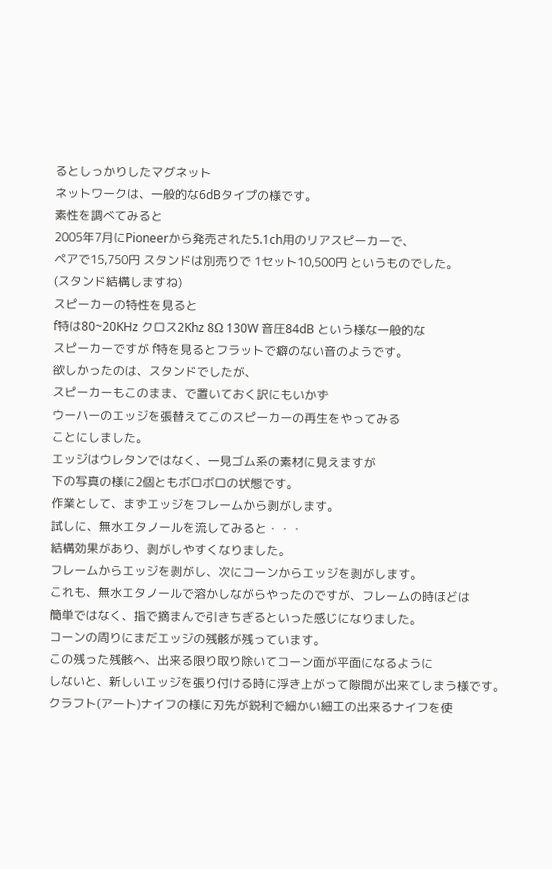るとしっかりしたマグネット
ネットワークは、一般的な6dBタイプの様です。
素性を調べてみると
2005年7月にPioneerから発売された5.1ch用のリアスピーカーで、
ペアで15,750円 スタンドは別売りで 1セット10,500円 というものでした。
(スタンド結構しますね)
スピーカーの特性を見ると
f特は80~20KHz クロス2Khz 8Ω 130W 音圧84dB という様な一般的な
スピーカーですが f特を見るとフラットで癖のない音のようです。
欲しかったのは、スタンドでしたが、
スピーカーもこのまま、で置いておく訳にもいかず
ウーハーのエッジを張替えてこのスピーカーの再生をやってみる
ことにしました。
エッジはウレタンではなく、一見ゴム系の素材に見えますが
下の写真の様に2個ともボロボロの状態です。
作業として、まずエッジをフレームから剥がします。
試しに、無水エタノールを流してみると・・・
結構効果があり、剥がしやすくなりました。
フレームからエッジを剥がし、次にコーンからエッジを剥がします。
これも、無水エタノールで溶かしながらやったのですが、フレームの時ほどは
簡単ではなく、指で摘まんで引きちぎるといった感じになりました。
コーンの周りにまだエッジの残骸が残っています。
この残った残骸へ、出来る限り取り除いてコーン面が平面になるように
しないと、新しいエッジを張り付ける時に浮き上がって隙間が出来てしまう様です。
クラフト(アート)ナイフの様に刃先が鋭利で細かい細工の出来るナイフを使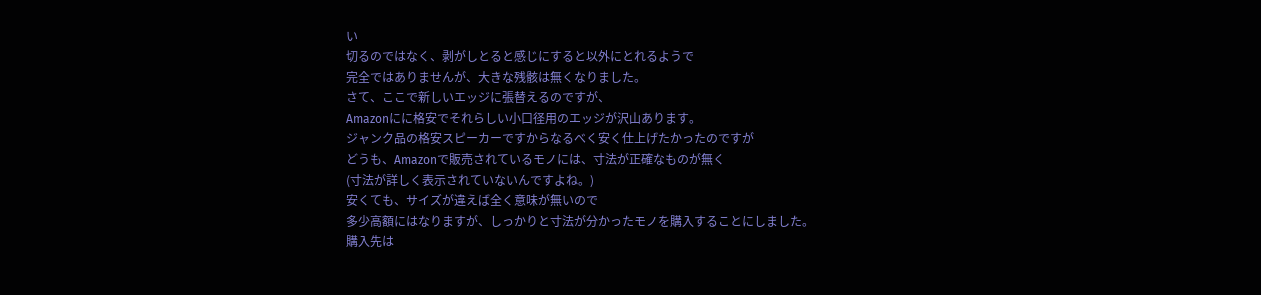い
切るのではなく、剥がしとると感じにすると以外にとれるようで
完全ではありませんが、大きな残骸は無くなりました。
さて、ここで新しいエッジに張替えるのですが、
Amazonにに格安でそれらしい小口径用のエッジが沢山あります。
ジャンク品の格安スピーカーですからなるべく安く仕上げたかったのですが
どうも、Amazonで販売されているモノには、寸法が正確なものが無く
(寸法が詳しく表示されていないんですよね。)
安くても、サイズが違えば全く意味が無いので
多少高額にはなりますが、しっかりと寸法が分かったモノを購入することにしました。
購入先は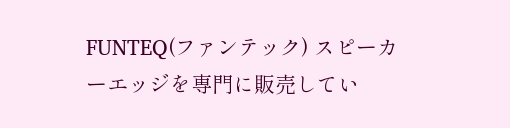FUNTEQ(ファンテック) スピーカーエッジを専門に販売してい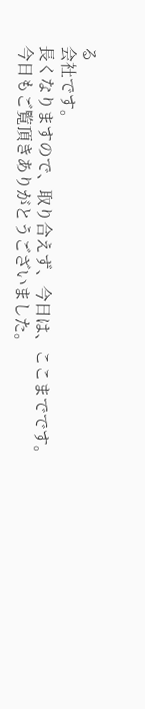る
会社です。
長くなりますので、取り合えず、今日は、ここまでです。
今日もご覧頂きありがとうございました。